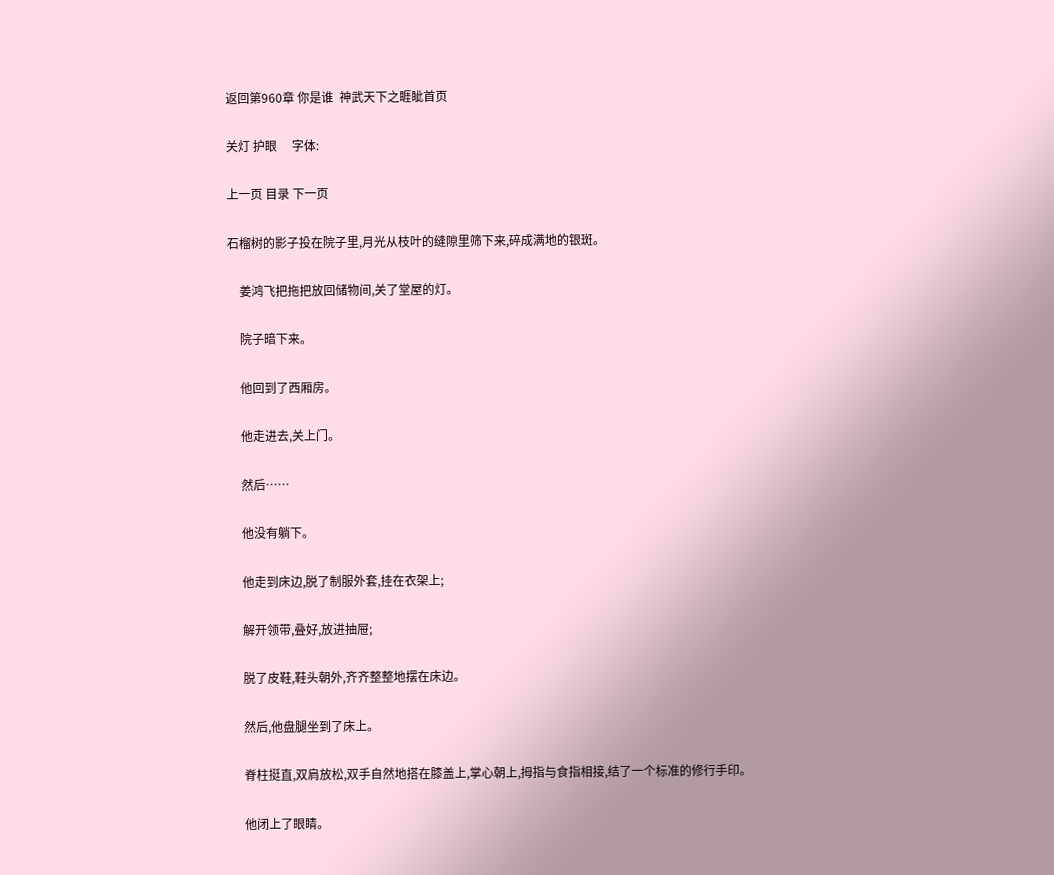返回第960章 你是谁  神武天下之睚眦首页

关灯 护眼     字体:

上一页 目录 下一页

石榴树的影子投在院子里,月光从枝叶的缝隙里筛下来,碎成满地的银斑。

    姜鸿飞把拖把放回储物间,关了堂屋的灯。

    院子暗下来。

    他回到了西厢房。

    他走进去,关上门。

    然后……

    他没有躺下。

    他走到床边,脱了制服外套,挂在衣架上;

    解开领带,叠好,放进抽屉;

    脱了皮鞋,鞋头朝外,齐齐整整地摆在床边。

    然后,他盘腿坐到了床上。

    脊柱挺直,双肩放松,双手自然地搭在膝盖上,掌心朝上,拇指与食指相接,结了一个标准的修行手印。

    他闭上了眼睛。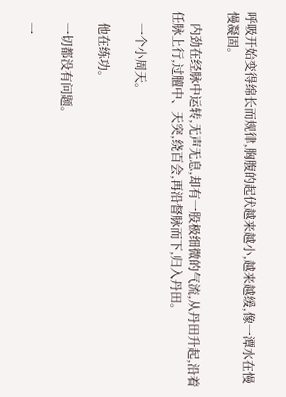呼吸开始变得绵长而规律,胸腹的起伏越来越小,越来越缓,像一潭水在慢慢凝固。

    内劲在经脉中运转,无声无息,却有一股极细微的气流,从丹田升起,沿着任脉上行,过膻中、天突,绕百会,再沿督脉而下,归入丹田。

    一个小周天。

    他在练功。

    一切都没有问题。

    一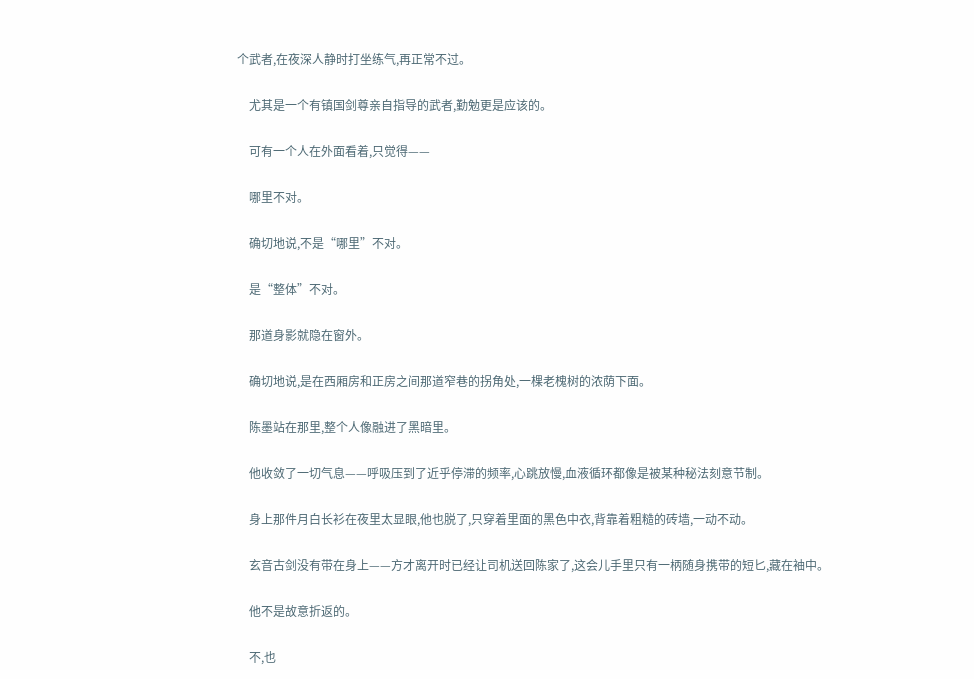个武者,在夜深人静时打坐练气,再正常不过。

    尤其是一个有镇国剑尊亲自指导的武者,勤勉更是应该的。

    可有一个人在外面看着,只觉得——

    哪里不对。

    确切地说,不是“哪里”不对。

    是“整体”不对。

    那道身影就隐在窗外。

    确切地说,是在西厢房和正房之间那道窄巷的拐角处,一棵老槐树的浓荫下面。

    陈墨站在那里,整个人像融进了黑暗里。

    他收敛了一切气息——呼吸压到了近乎停滞的频率,心跳放慢,血液循环都像是被某种秘法刻意节制。

    身上那件月白长衫在夜里太显眼,他也脱了,只穿着里面的黑色中衣,背靠着粗糙的砖墙,一动不动。

    玄音古剑没有带在身上——方才离开时已经让司机送回陈家了,这会儿手里只有一柄随身携带的短匕,藏在袖中。

    他不是故意折返的。

    不,也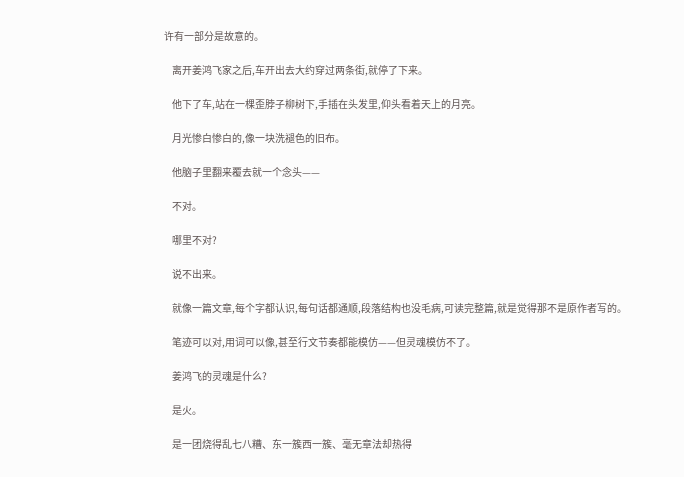许有一部分是故意的。

    离开姜鸿飞家之后,车开出去大约穿过两条街,就停了下来。

    他下了车,站在一棵歪脖子柳树下,手插在头发里,仰头看着天上的月亮。

    月光惨白惨白的,像一块洗褪色的旧布。

    他脑子里翻来覆去就一个念头——

    不对。

    哪里不对?

    说不出来。

    就像一篇文章,每个字都认识,每句话都通顺,段落结构也没毛病,可读完整篇,就是觉得那不是原作者写的。

    笔迹可以对,用词可以像,甚至行文节奏都能模仿——但灵魂模仿不了。

    姜鸿飞的灵魂是什么?

    是火。

    是一团烧得乱七八糟、东一簇西一簇、毫无章法却热得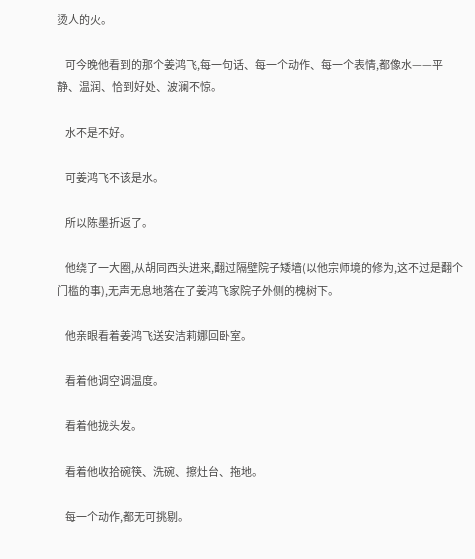烫人的火。

    可今晚他看到的那个姜鸿飞,每一句话、每一个动作、每一个表情,都像水——平静、温润、恰到好处、波澜不惊。

    水不是不好。

    可姜鸿飞不该是水。

    所以陈墨折返了。

    他绕了一大圈,从胡同西头进来,翻过隔壁院子矮墙(以他宗师境的修为,这不过是翻个门槛的事),无声无息地落在了姜鸿飞家院子外侧的槐树下。

    他亲眼看着姜鸿飞送安洁莉娜回卧室。

    看着他调空调温度。

    看着他拢头发。

    看着他收拾碗筷、洗碗、擦灶台、拖地。

    每一个动作,都无可挑剔。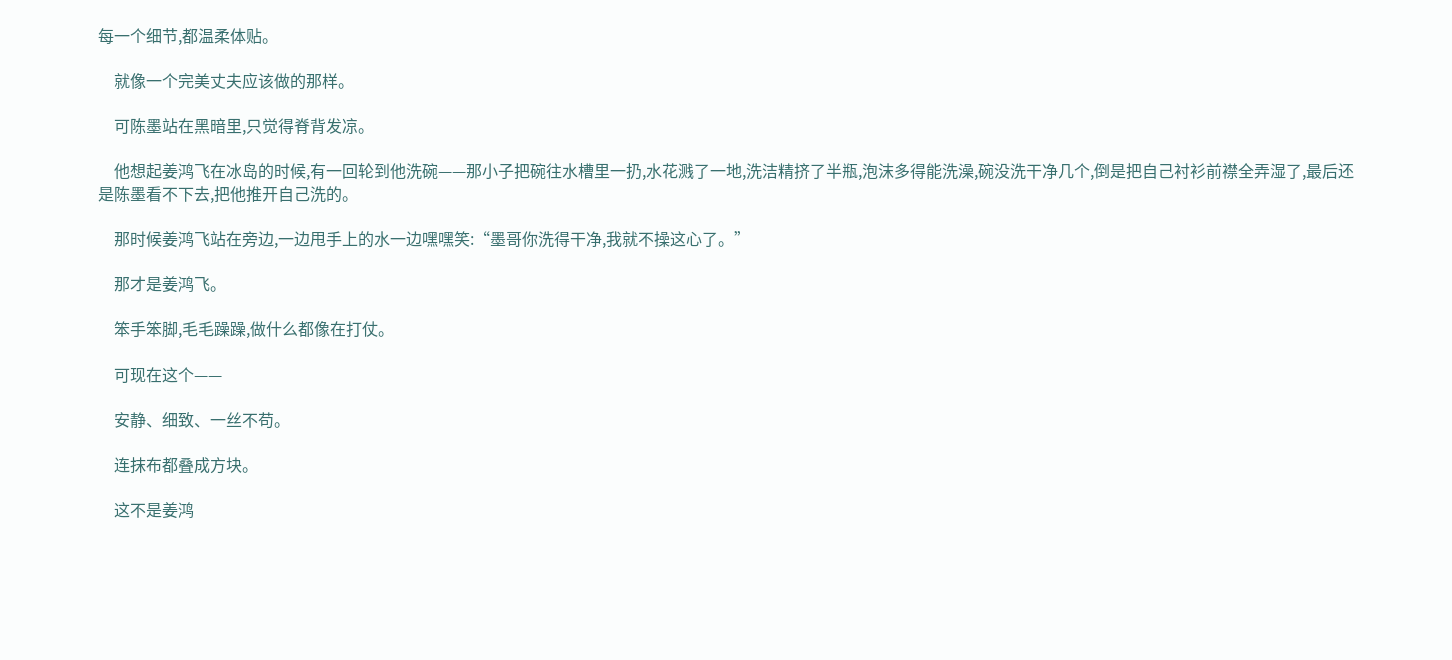每一个细节,都温柔体贴。

    就像一个完美丈夫应该做的那样。

    可陈墨站在黑暗里,只觉得脊背发凉。

    他想起姜鸿飞在冰岛的时候,有一回轮到他洗碗——那小子把碗往水槽里一扔,水花溅了一地,洗洁精挤了半瓶,泡沫多得能洗澡,碗没洗干净几个,倒是把自己衬衫前襟全弄湿了,最后还是陈墨看不下去,把他推开自己洗的。

    那时候姜鸿飞站在旁边,一边甩手上的水一边嘿嘿笑:“墨哥你洗得干净,我就不操这心了。”

    那才是姜鸿飞。

    笨手笨脚,毛毛躁躁,做什么都像在打仗。

    可现在这个——

    安静、细致、一丝不苟。

    连抹布都叠成方块。

    这不是姜鸿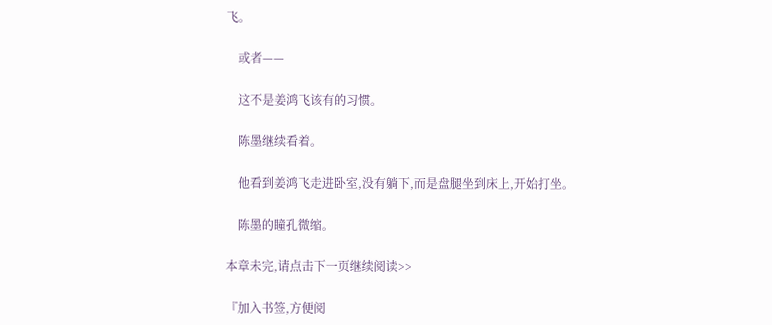飞。

    或者——

    这不是姜鸿飞该有的习惯。

    陈墨继续看着。

    他看到姜鸿飞走进卧室,没有躺下,而是盘腿坐到床上,开始打坐。

    陈墨的瞳孔微缩。

本章未完,请点击下一页继续阅读>>

『加入书签,方便阅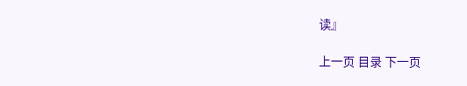读』

上一页 目录 下一页